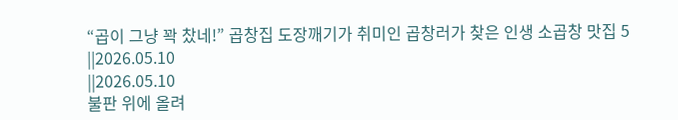“곱이 그냥 꽉 찼네!” 곱창집 도장깨기가 취미인 곱창러가 찾은 인생 소곱창 맛집 5
||2026.05.10
||2026.05.10
불판 위에 올려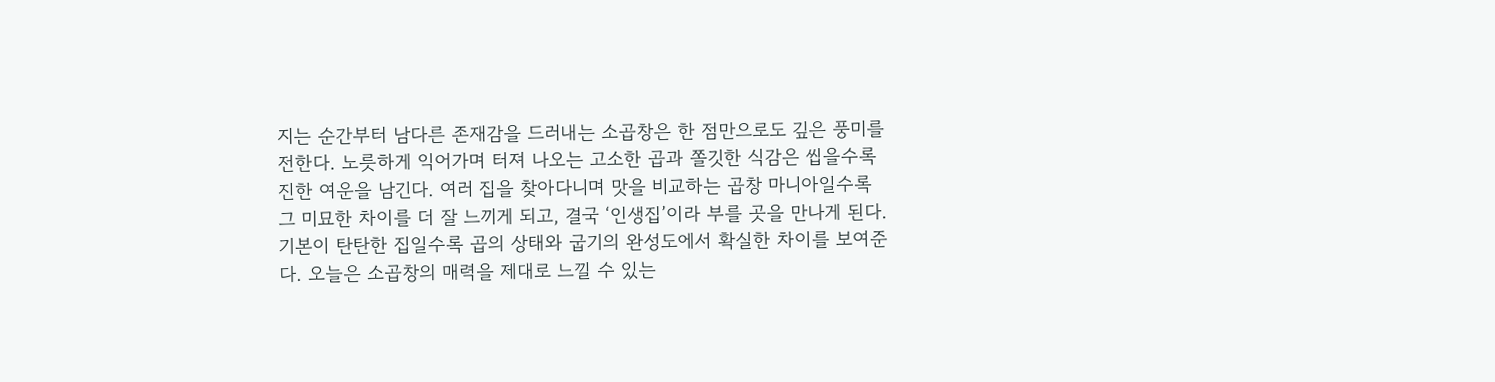지는 순간부터 남다른 존재감을 드러내는 소곱창은 한 점만으로도 깊은 풍미를 전한다. 노릇하게 익어가며 터져 나오는 고소한 곱과 쫄깃한 식감은 씹을수록 진한 여운을 남긴다. 여러 집을 찾아다니며 맛을 비교하는 곱창 마니아일수록 그 미묘한 차이를 더 잘 느끼게 되고, 결국 ‘인생집’이라 부를 곳을 만나게 된다. 기본이 탄탄한 집일수록 곱의 상태와 굽기의 완성도에서 확실한 차이를 보여준다. 오늘은 소곱창의 매력을 제대로 느낄 수 있는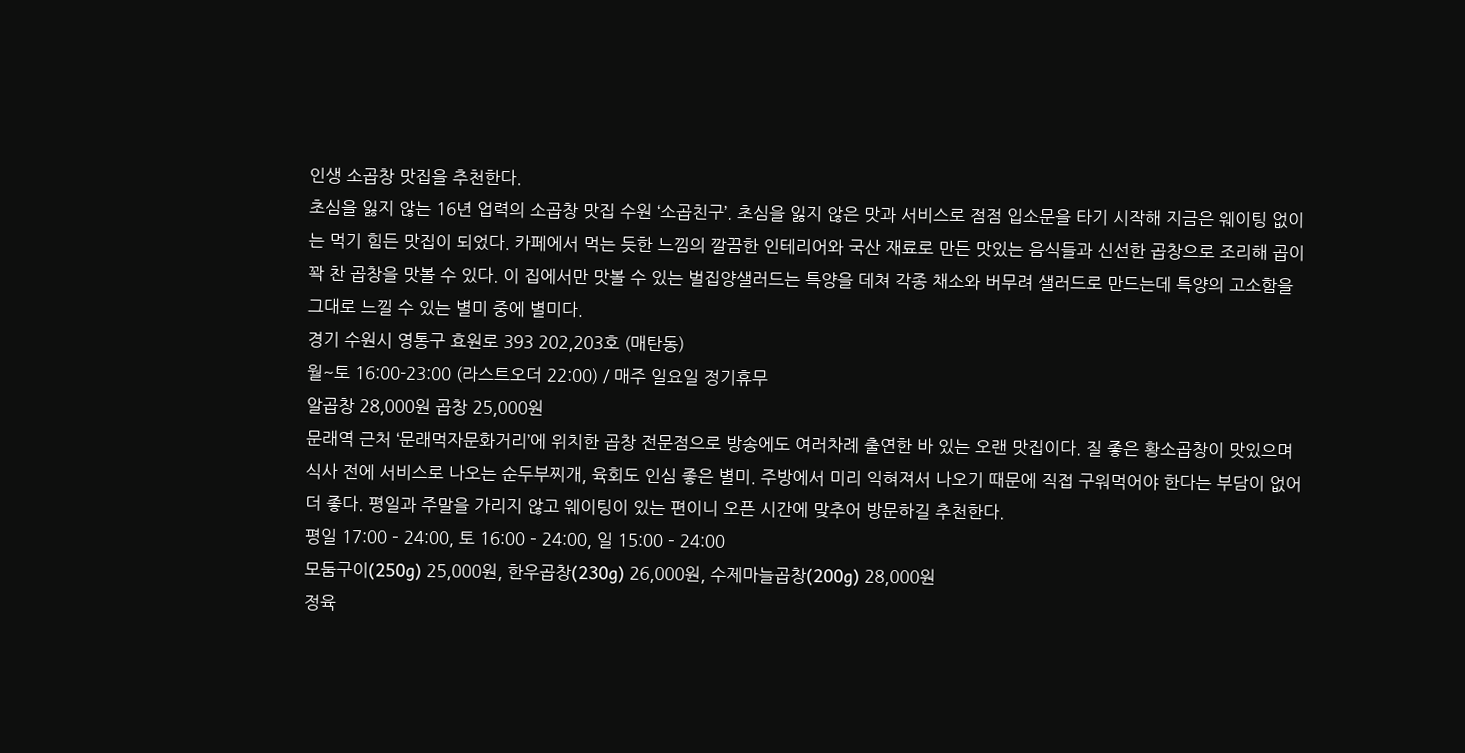인생 소곱창 맛집을 추천한다.
초심을 잃지 않는 16년 업력의 소곱창 맛집 수원 ‘소곱친구’. 초심을 잃지 않은 맛과 서비스로 점점 입소문을 타기 시작해 지금은 웨이팅 없이는 먹기 힘든 맛집이 되었다. 카페에서 먹는 듯한 느낌의 깔끔한 인테리어와 국산 재료로 만든 맛있는 음식들과 신선한 곱창으로 조리해 곱이 꽉 찬 곱창을 맛볼 수 있다. 이 집에서만 맛볼 수 있는 벌집양샐러드는 특양을 데쳐 각종 채소와 버무려 샐러드로 만드는데 특양의 고소함을 그대로 느낄 수 있는 별미 중에 별미다.
경기 수원시 영통구 효원로 393 202,203호 (매탄동)
월~토 16:00-23:00 (라스트오더 22:00) / 매주 일요일 정기휴무
알곱창 28,000원 곱창 25,000원
문래역 근처 ‘문래먹자문화거리’에 위치한 곱창 전문점으로 방송에도 여러차례 출연한 바 있는 오랜 맛집이다. 질 좋은 황소곱창이 맛있으며 식사 전에 서비스로 나오는 순두부찌개, 육회도 인심 좋은 별미. 주방에서 미리 익혀져서 나오기 때문에 직접 구워먹어야 한다는 부담이 없어 더 좋다. 평일과 주말을 가리지 않고 웨이팅이 있는 편이니 오픈 시간에 맞추어 방문하길 추천한다.
평일 17:00 – 24:00, 토 16:00 – 24:00, 일 15:00 – 24:00
모둠구이(250g) 25,000원, 한우곱창(230g) 26,000원, 수제마늘곱창(200g) 28,000원
정육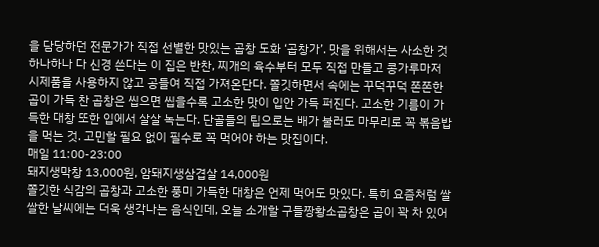을 담당하던 전문가가 직접 선별한 맛있는 곱창 도화 ‘곱창가’. 맛을 위해서는 사소한 것 하나하나 다 신경 쓴다는 이 집은 반찬, 찌개의 육수부터 모두 직접 만들고 콩가루마저 시제품을 사용하지 않고 공들여 직접 가져온단다. 쫄깃하면서 속에는 꾸덕꾸덕 쫀쫀한 곱이 가득 찬 곱창은 씹으면 씹을수록 고소한 맛이 입안 가득 퍼진다. 고소한 기름이 가득한 대창 또한 입에서 살살 녹는다. 단골들의 팁으로는 배가 불러도 마무리로 꼭 볶음밥을 먹는 것. 고민할 필요 없이 필수로 꼭 먹어야 하는 맛집이다.
매일 11:00-23:00
돼지생막창 13,000원, 암돼지생삼겹살 14,000원
쫄깃한 식감의 곱창과 고소한 풍미 가득한 대창은 언제 먹어도 맛있다. 특히 요즘처럼 쌀쌀한 날씨에는 더욱 생각나는 음식인데, 오늘 소개할 구들짱황소곱창은 곱이 꽉 차 있어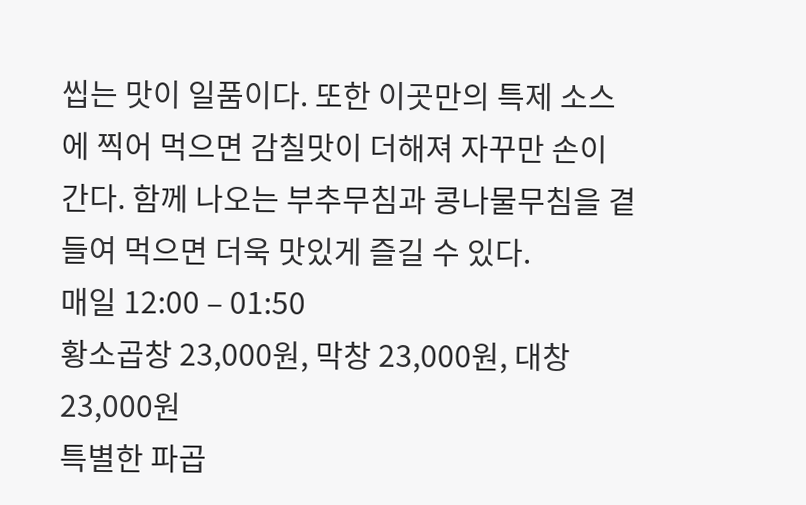씹는 맛이 일품이다. 또한 이곳만의 특제 소스에 찍어 먹으면 감칠맛이 더해져 자꾸만 손이 간다. 함께 나오는 부추무침과 콩나물무침을 곁들여 먹으면 더욱 맛있게 즐길 수 있다.
매일 12:00 – 01:50
황소곱창 23,000원, 막창 23,000원, 대창 23,000원
특별한 파곱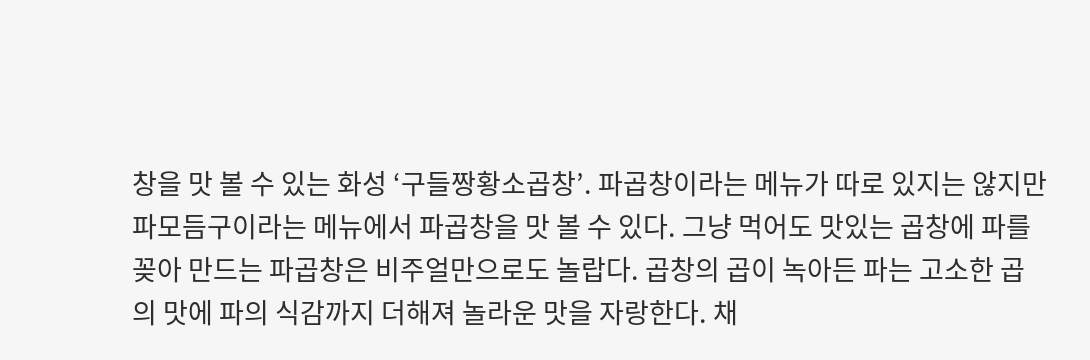창을 맛 볼 수 있는 화성 ‘구들짱황소곱창’. 파곱창이라는 메뉴가 따로 있지는 않지만 파모듬구이라는 메뉴에서 파곱창을 맛 볼 수 있다. 그냥 먹어도 맛있는 곱창에 파를 꽂아 만드는 파곱창은 비주얼만으로도 놀랍다. 곱창의 곱이 녹아든 파는 고소한 곱의 맛에 파의 식감까지 더해져 놀라운 맛을 자랑한다. 채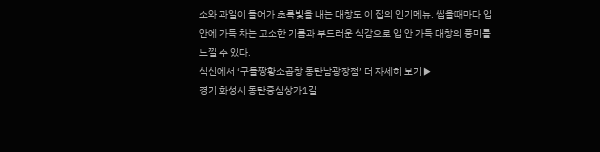소와 과일이 들어가 초록빛을 내는 대창도 이 집의 인기메뉴. 씹을때마다 입 안에 가득 차는 고소한 기름과 부드러운 식감으로 입 안 가득 대창의 풍미를 느낄 수 있다.
식신에서 ‘구들짱황소곱창 동탄남광장점’ 더 자세히 보기▶
경기 화성시 동탄중심상가1길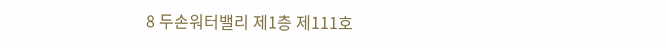8 두손워터밸리 제1층 제111호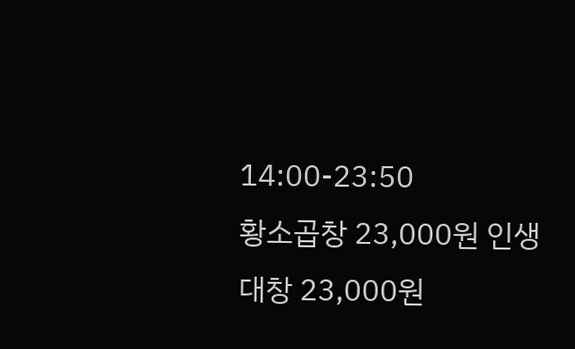14:00-23:50
황소곱창 23,000원 인생대창 23,000원